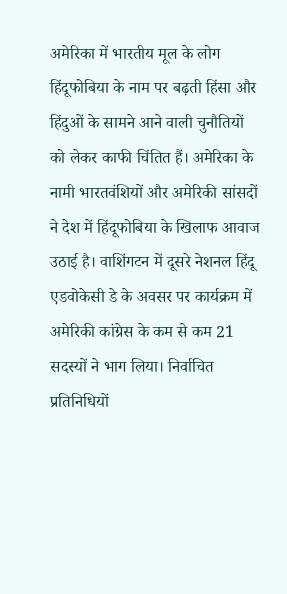अमेरिका में भारतीय मूल के लोग हिंदूफोबिया के नाम पर बढ़ती हिंसा और हिंदुओं के सामने आने वाली चुनौतियों को लेकर काफी चिंतित हैं। अमेरिका के नामी भारतवंशियों और अमेरिकी सांसदों ने देश में हिंदूफोबिया के खिलाफ आवाज उठाई है। वाशिंगटन में दूसरे नेशनल हिंदू एडवोकेसी डे के अवसर पर कार्यक्रम में अमेरिकी कांग्रेस के कम से कम 21 सदस्यों ने भाग लिया। निर्वाचित प्रतिनिधियों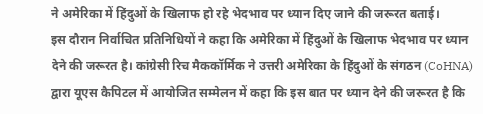ने अमेरिका में हिंदुओं के खिलाफ हो रहे भेदभाव पर ध्यान दिए जाने की जरूरत बताई।
इस दौरान निर्वाचित प्रतिनिधियों ने कहा कि अमेरिका में हिंदुओं के खिलाफ भेदभाव पर ध्यान देने की जरूरत है। कांग्रेसी रिच मैककॉर्मिक ने उत्तरी अमेरिका के हिंदुओं के संगठन (CoHNA) द्वारा यूएस कैपिटल में आयोजित सम्मेलन में कहा कि इस बात पर ध्यान देने की जरूरत है कि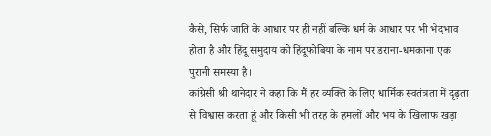कैसे, सिर्फ जाति के आधार पर ही नहीं बल्कि धर्म के आधार पर भी भेदभाव होता है और हिंदू समुदाय को हिंदूफोबिया के नाम पर डराना-धमकाना एक पुरानी समस्या है।
कांग्रेसी श्री थानेदार ने कहा कि मैं हर व्यक्ति के लिए धार्मिक स्वतंत्रता में दृढ़ता से विश्वास करता हूं और किसी भी तरह के हमलों और भय के खिलाफ खड़ा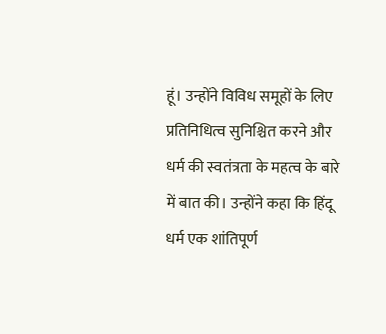हूं। उन्होंने विविध समूहों के लिए प्रतिनिधित्व सुनिश्चित करने और धर्म की स्वतंत्रता के महत्व के बारे में बात की। उन्होंने कहा कि हिंदू धर्म एक शांतिपूर्ण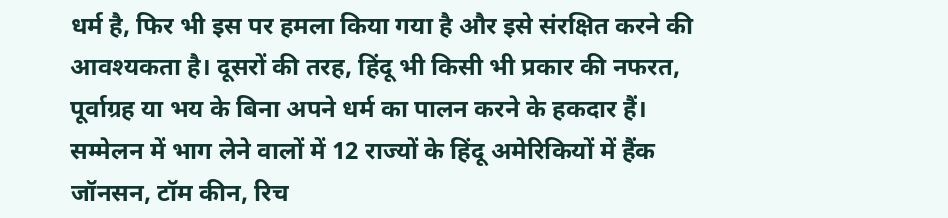धर्म है, फिर भी इस पर हमला किया गया है और इसे संरक्षित करने की आवश्यकता है। दूसरों की तरह, हिंदू भी किसी भी प्रकार की नफरत, पूर्वाग्रह या भय के बिना अपने धर्म का पालन करने के हकदार हैं।
सम्मेलन में भाग लेने वालों में 12 राज्यों के हिंदू अमेरिकियों में हैंक जॉनसन, टॉम कीन, रिच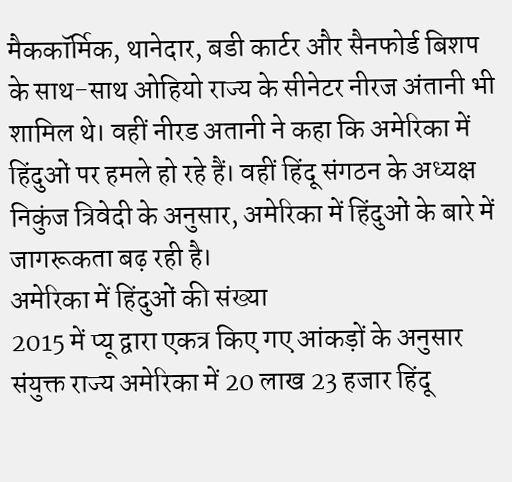मैककॉर्मिक, थानेदार, बडी कार्टर और सैनफोर्ड बिशप के साथ-साथ ओहियो राज्य के सीनेटर नीरज अंतानी भी शामिल थे। वहीं नीरड अतानी ने कहा कि अमेरिका में हिंदुओं पर हमले हो रहे हैं। वहीं हिंदू संगठन के अध्यक्ष निकुंज त्रिवेदी के अनुसार, अमेरिका में हिंदुओं के बारे में जागरूकता बढ़ रही है।
अमेरिका में हिंदुओं की संख्या
2015 में प्यू द्वारा एकत्र किए गए आंकड़ों के अनुसार संयुक्त राज्य अमेरिका में 20 लाख 23 हजार हिंदू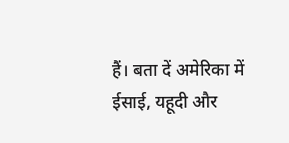हैं। बता दें अमेरिका में ईसाई, यहूदी और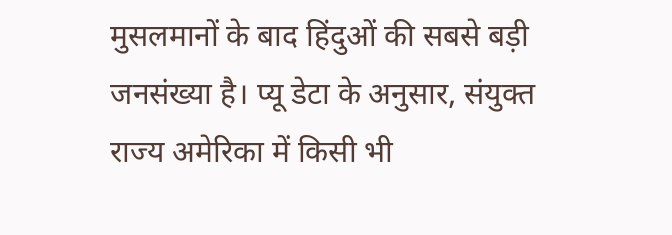मुसलमानों के बाद हिंदुओं की सबसे बड़ी जनसंख्या है। प्यू डेटा के अनुसार, संयुक्त राज्य अमेरिका में किसी भी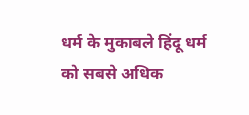धर्म के मुकाबले हिंदू धर्म को सबसे अधिक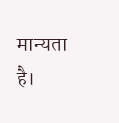मान्यता है।